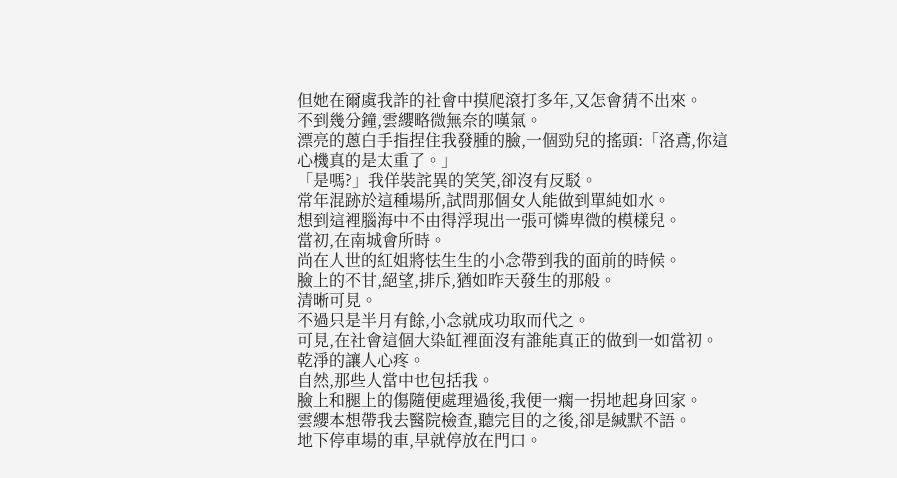但她在爾虞我詐的社會中摸爬滾打多年,又怎會猜不出來。
不到幾分鐘,雲纓略微無奈的嘆氣。
漂亮的蔥白手指捏住我發腫的臉,一個勁兒的搖頭:「洛鳶,你這心機真的是太重了。」
「是嗎?」我佯裝詫異的笑笑,卻沒有反駁。
常年混跡於這種場所,試問那個女人能做到單純如水。
想到這裡腦海中不由得浮現出一張可憐卑微的模樣兒。
當初,在南城會所時。
尚在人世的紅姐將怯生生的小念帶到我的面前的時候。
臉上的不甘,絕望,排斥,猶如昨天發生的那般。
清晰可見。
不過只是半月有餘,小念就成功取而代之。
可見,在社會這個大染缸裡面沒有誰能真正的做到一如當初。
乾淨的讓人心疼。
自然,那些人當中也包括我。
臉上和腿上的傷隨便處理過後,我便一瘸一拐地起身回家。
雲纓本想帶我去醫院檢查,聽完目的之後,卻是緘默不語。
地下停車場的車,早就停放在門口。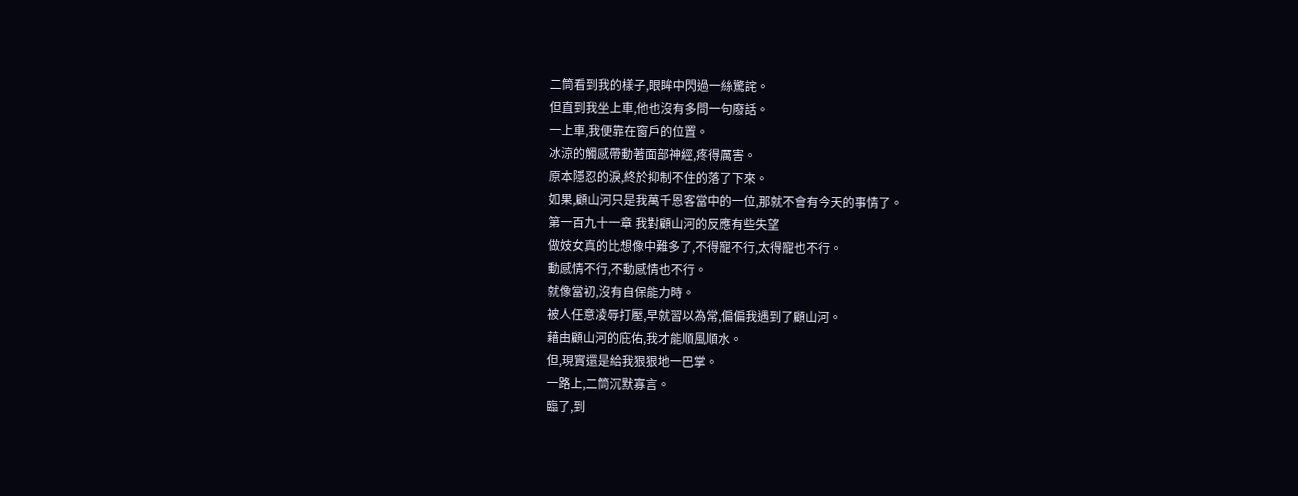二筒看到我的樣子,眼眸中閃過一絲驚詫。
但直到我坐上車,他也沒有多問一句廢話。
一上車,我便靠在窗戶的位置。
冰涼的觸感帶動著面部神經,疼得厲害。
原本隱忍的淚,終於抑制不住的落了下來。
如果,顧山河只是我萬千恩客當中的一位,那就不會有今天的事情了。
第一百九十一章 我對顧山河的反應有些失望
做妓女真的比想像中難多了,不得寵不行,太得寵也不行。
動感情不行,不動感情也不行。
就像當初,沒有自保能力時。
被人任意凌辱打壓,早就習以為常,偏偏我遇到了顧山河。
藉由顧山河的庇佑,我才能順風順水。
但,現實還是給我狠狠地一巴掌。
一路上,二筒沉默寡言。
臨了,到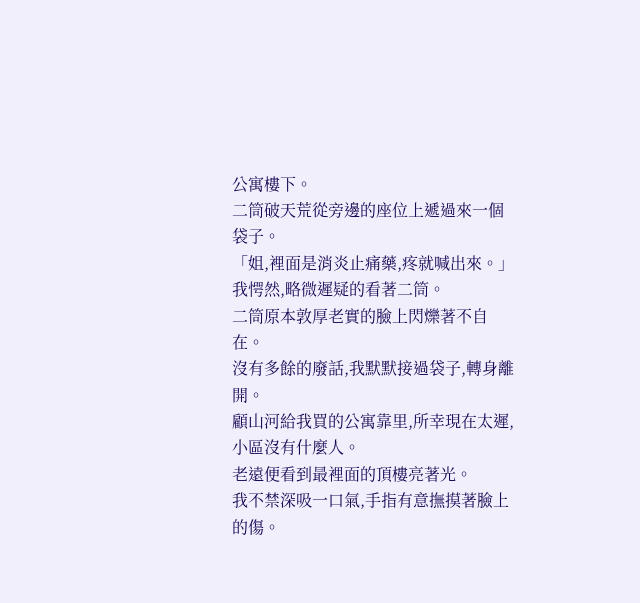公寓樓下。
二筒破天荒從旁邊的座位上遞過來一個袋子。
「姐,裡面是消炎止痛藥,疼就喊出來。」
我愕然,略微遲疑的看著二筒。
二筒原本敦厚老實的臉上閃爍著不自在。
沒有多餘的廢話,我默默接過袋子,轉身離開。
顧山河給我買的公寓靠里,所幸現在太遲,小區沒有什麼人。
老遠便看到最裡面的頂樓亮著光。
我不禁深吸一口氣,手指有意撫摸著臉上的傷。